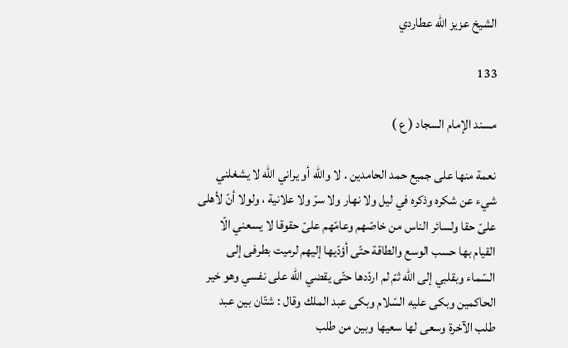الشيخ عزيز الله عطاردي

133

مسند الإمام السجاد ( ع )

نعمة منها على جميع حمد الحامدين . لا واللّه أو يراني اللّه لا يشغلني شيء عن شكره وذكره في ليل ولا نهار ولا سرّ ولا علانية ، ولولا أنّ لأهلى علىّ حقا ولسائر الناس من خاصّهم وعامّهم علىّ حقوقا لا يسعني الّا القيام بها حسب الوسع والطاقة حتّى أؤدّيها إليهم لرميت بطرفى إلى السّماء وبقلبي إلى اللّه ثمّ لم اردّدها حتّى يقضي اللّه على نفسي وهو خير الحاكمين وبكى عليه السّلام وبكى عبد الملك وقال : شتّان بين عبد طلب الآخرة وسعى لها سعيها وبين من طلب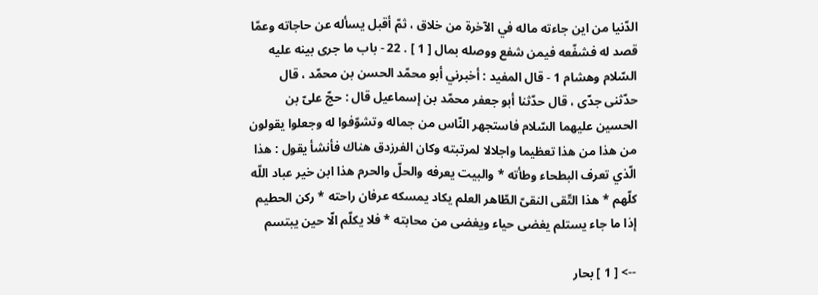الدّنيا من اين جاءته ماله في الآخرة من خلاق ، ثمّ أقبل يسأله عن حاجاته وعمّا قصد له فشفّعه فيمن شفع ووصله بمال [ 1 ] . 22 - باب ما جرى بينه عليه السّلام وهشام 1 - قال المفيد : أخبرني أبو محمّد الحسن بن محمّد ، قال حدّثنى جدّى ، قال حدّثنا أبو جعفر محمّد بن إسماعيل قال : حجّ علىّ بن الحسين عليهما السّلام فاستجهر النّاس من جماله وتشوّفوا له وجعلوا يقولون من هذا من هذا تعظيما واجلالا لمرتبته وكان الفرزدق هناك فأنشأ يقول : هذا الّذي تعرف البطحاء وطأته * والبيت يعرفه والحلّ والحرم هذا ابن خير عباد اللّه كلّهم * هذا التّقى النقىّ الطّاهر العلم يكاد يمسكه عرفان راحته * ركن الحطيم إذا ما جاء يستلم يغضى حياء ويغضى من محابته * فلا يكلّم الّا حين يبتسم

--> [ 1 ] بحار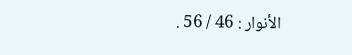الأنوار : 46 / 56 .